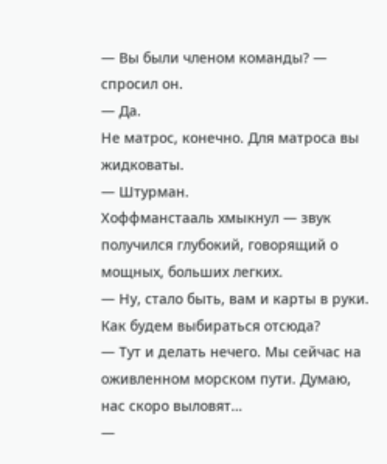— Вы были членом команды? — спросил он.
— Да.
Не матрос, конечно. Для матроса вы жидковаты.
— Штурман.
Хоффманстааль хмыкнул — звук получился глубокий, говорящий о мощных, больших легких.
— Ну, стало быть, вам и карты в руки. Как будем выбираться отсюда?
— Тут и делать нечего. Мы сейчас на оживленном морском пути. Думаю, нас скоро выловят…
—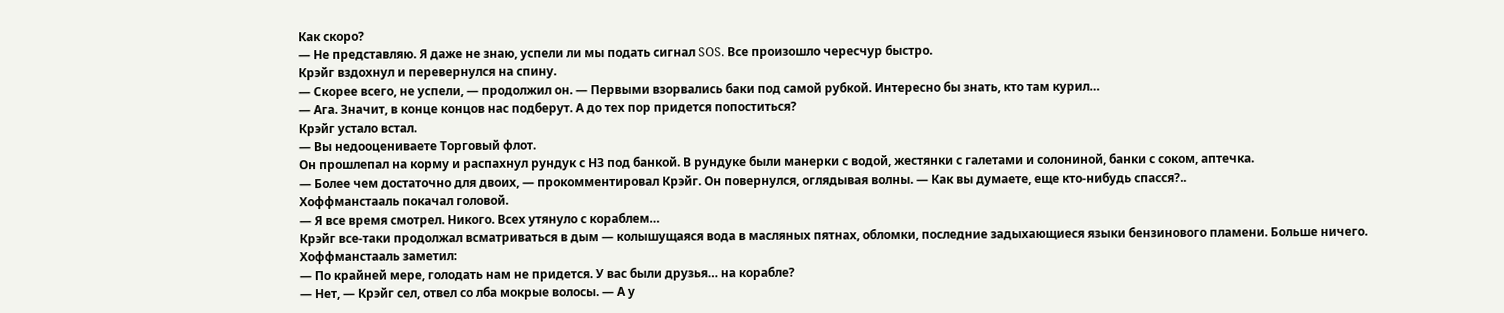Как скоро?
— Не представляю. Я даже не знаю, успели ли мы подать сигнал SOS. Все произошло чересчур быстро.
Крэйг вздохнул и перевернулся на спину.
— Скорее всего, не успели, — продолжил он. — Первыми взорвались баки под самой рубкой. Интересно бы знать, кто там курил…
— Ага. Значит, в конце концов нас подберут. А до тех пор придется попоститься?
Крэйг устало встал.
— Вы недооцениваете Торговый флот.
Он прошлепал на корму и распахнул рундук с НЗ под банкой. В рундуке были манерки с водой, жестянки с галетами и солониной, банки с соком, аптечка.
— Более чем достаточно для двоих, — прокомментировал Крэйг. Он повернулся, оглядывая волны. — Как вы думаете, еще кто-нибудь спасся?..
Хоффманстааль покачал головой.
— Я все время смотрел. Никого. Всех утянуло с кораблем…
Крэйг все-таки продолжал всматриваться в дым — колышущаяся вода в масляных пятнах, обломки, последние задыхающиеся языки бензинового пламени. Больше ничего.
Хоффманстааль заметил:
— По крайней мере, голодать нам не придется. У вас были друзья… на корабле?
— Нет, — Крэйг сел, отвел со лба мокрые волосы. — А у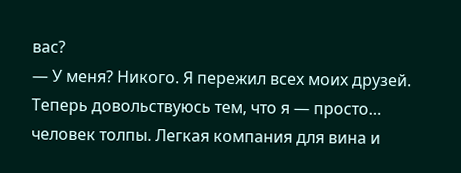вас?
— У меня? Никого. Я пережил всех моих друзей. Теперь довольствуюсь тем, что я — просто… человек толпы. Легкая компания для вина и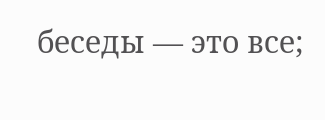беседы — это все;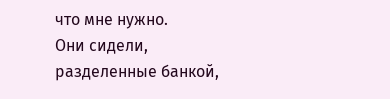что мне нужно.
Они сидели, разделенные банкой,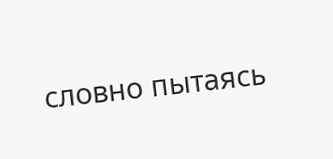словно пытаясь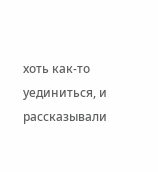хоть как-то уединиться, и рассказывали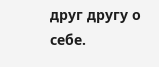друг другу о себе.